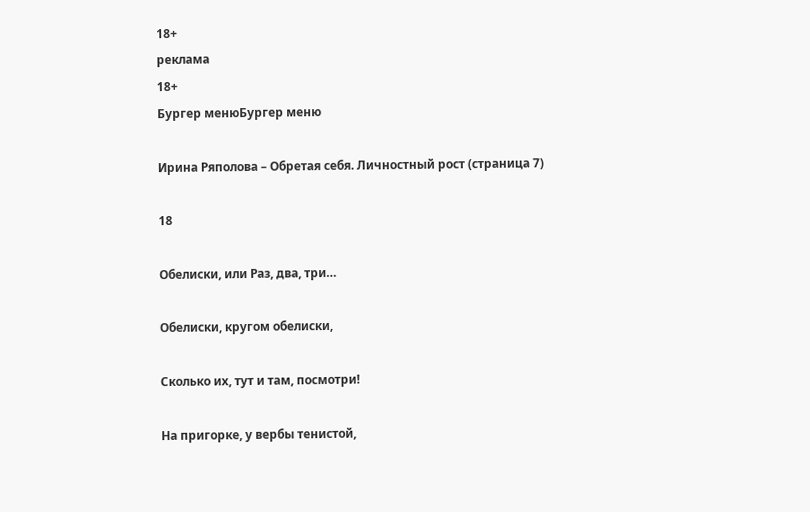18+
реклама
18+
Бургер менюБургер меню

Ирина Ряполова – Обретая себя. Личностный рост (страница 7)

18

Обелиски, или Раз, два, три…

Обелиски, кругом обелиски,

Сколько их, тут и там, посмотри!

На пригорке, у вербы тенистой,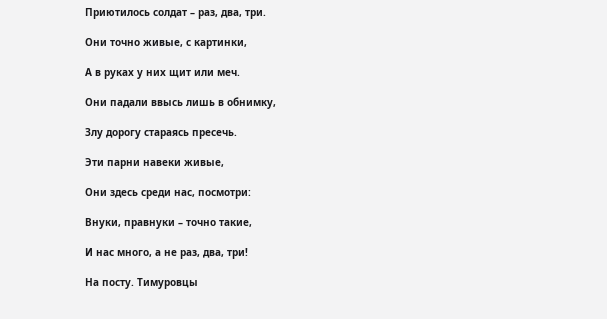Приютилось солдат – раз, два, три.

Они точно живые, с картинки,

А в руках у них щит или меч.

Они падали ввысь лишь в обнимку,

Злу дорогу стараясь пресечь.

Эти парни навеки живые,

Они здесь среди нас, посмотри:

Внуки, правнуки – точно такие,

И нас много, а не раз, два, три!

На посту. Тимуровцы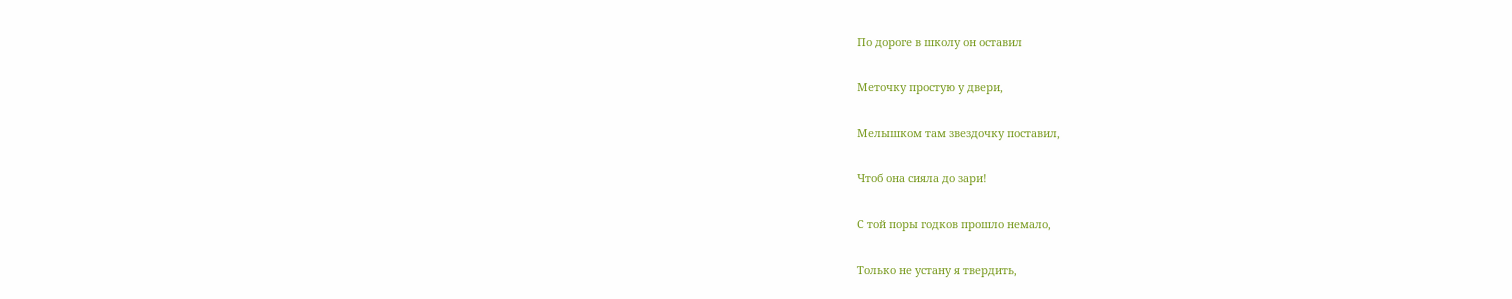По дороге в школу он оставил

Меточку простую у двери,

Мелышком там звездочку поставил,

Чтоб она сияла до зари!

С той поры годков прошло немало,

Только не устану я твердить,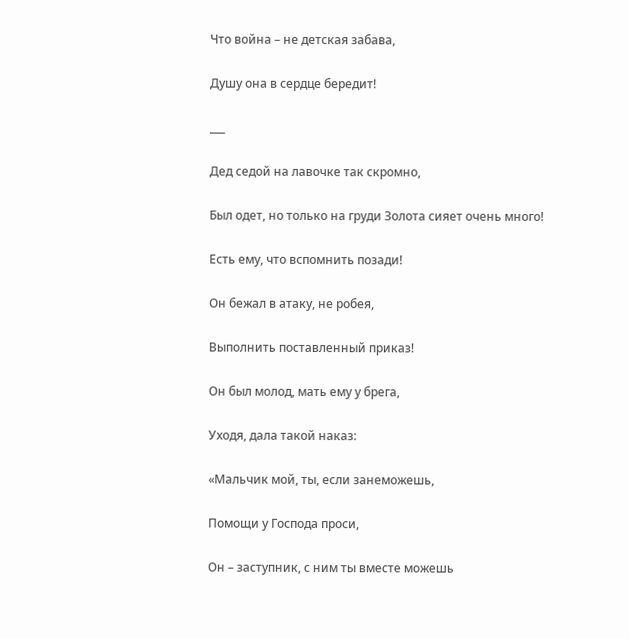Что война – не детская забава,

Душу она в сердце бередит!

___

Дед седой на лавочке так скромно,

Был одет, но только на груди Золота сияет очень много!

Есть ему, что вспомнить позади!

Он бежал в атаку, не робея,

Выполнить поставленный приказ!

Он был молод, мать ему у брега,

Уходя, дала такой наказ:

«Мальчик мой, ты, если занеможешь,

Помощи у Господа проси,

Он – заступник, с ним ты вместе можешь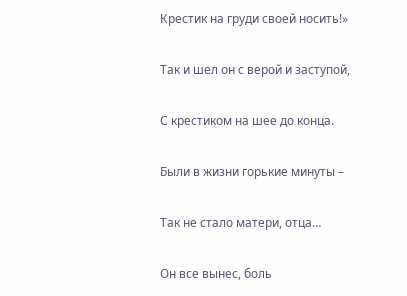Крестик на груди своей носить!»

Так и шел он с верой и заступой,

С крестиком на шее до конца.

Были в жизни горькие минуты –

Так не стало матери, отца…

Он все вынес, боль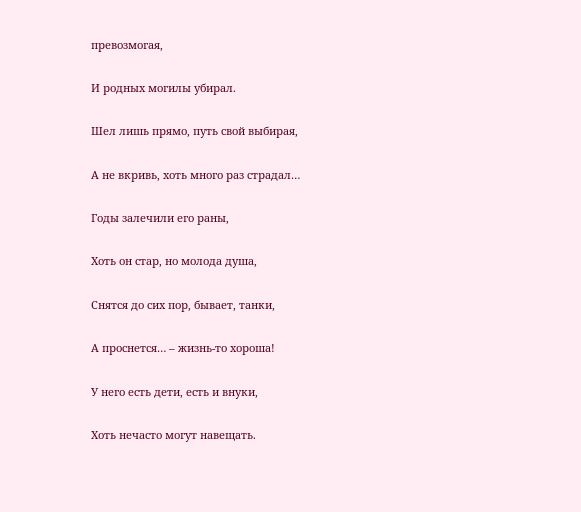превозмогая,

И родных могилы убирал.

Шел лишь прямо, путь свой выбирая,

А не вкривь, хоть много раз страдал…

Годы залечили его раны,

Хоть он стар, но молода душа,

Снятся до сих пор, бывает, танки,

А проснется… – жизнь-то хороша!

У него есть дети, есть и внуки,

Хоть нечасто могут навещать.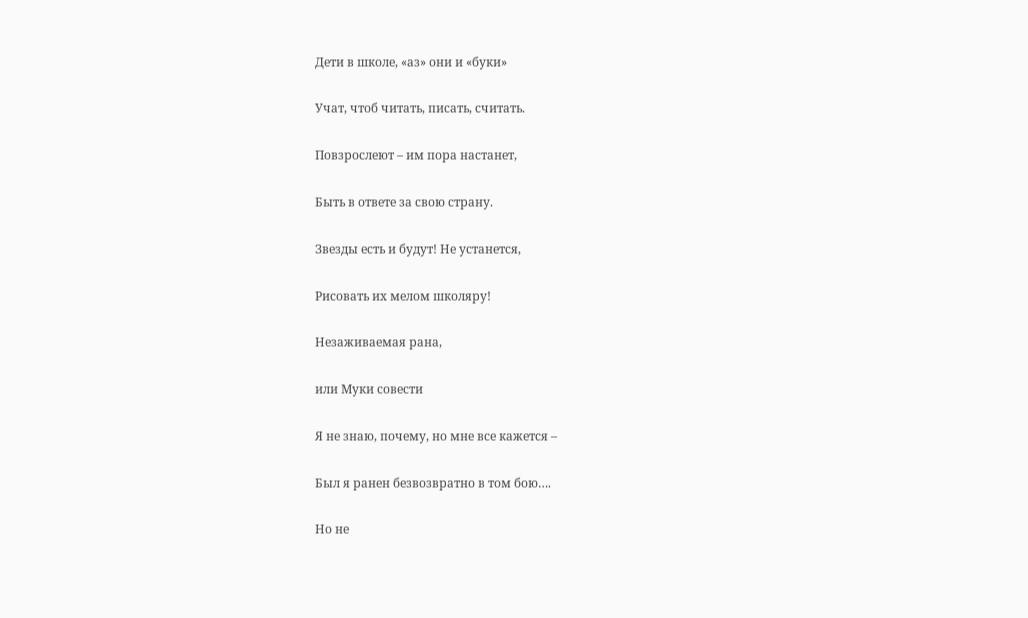Дети в школе, «аз» они и «буки»

Учат, чтоб читать, писать, считать.

Повзрослеют – им пора настанет,

Быть в ответе за свою страну.

Звезды есть и будут! Не устанется,

Рисовать их мелом школяру!

Незаживаемая рана,

или Муки совести

Я не знаю, почему, но мне все кажется –

Был я ранен безвозвратно в том бою….

Но не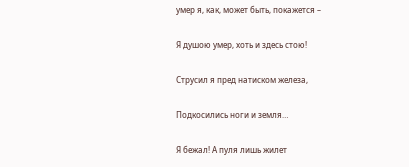умер я, как, может быть, покажется –

Я душою умер, хоть и здесь стою!

Струсил я пред натиском железа,

Подкосились ноги и земля…

Я бежал! А пуля лишь жилет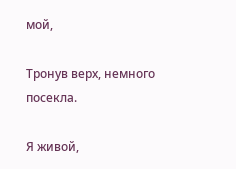мой,

Тронув верх, немного посекла.

Я живой,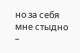но за себя мне стыдно –